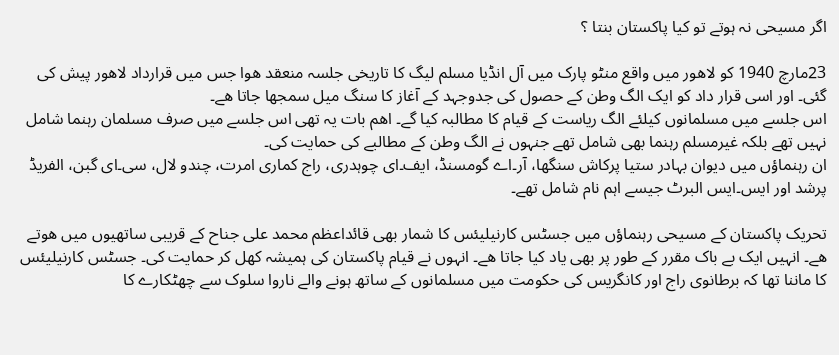اگر مسیحی نہ ہوتے تو کیا پاکستان بنتا ؟

23مارچ 1940 کو لاھور میں واقع منٹو پارک میں آل انڈیا مسلم لیگ کا تاریخی جلسہ منعقد ھوا جس میں قرارداد لاھور پیش کی گئی۔ اور اسی قرار داد کو ایک الگ وطن کے حصول کی جدوجہد کے آغاز کا سنگ میل سمجھا جاتا ھے۔
اس جلسے میں مسلمانوں کیلئے الگ ریاست کے قیام کا مطالبہ کیا گے۔ اھم بات یہ تھی اس جلسے میں صرف مسلمان رہنما شامل نہیں تھے بلکہ غیرمسلم رہنما بھی شامل تھے جنہوں نے الگ وطن کے مطالبے کی حمایت کی۔
ان رہنماؤں میں دیوان بہادر ستیا پرکاش سنگھا، آر۔اے گومسنڈ، ایف۔ای چوہدری، راج کماری امرت، چندو لال، سی۔ای گبن، الفریڈ پرشد اور ایس۔ایس البرٹ جیسے اہم نام شامل تھے۔

تحریک پاکستان کے مسیحی رہنماؤں میں جسٹس کارنیلیئس کا شمار بھی قائداعظم محمد علی جناح کے قریبی ساتھیوں میں ھوتے ھے۔ انہیں ایک بے باک مقرر کے طور پر بھی یاد کیا جاتا ھے۔ انہوں نے قیام پاکستان کی ہمیشہ کھل کر حمایت کی۔ جسٹس کارنیلیئس کا ماننا تھا کہ برطانوی راج اور کانگریس کی حکومت میں مسلمانوں کے ساتھ ہونے والے ناروا سلوک سے چھٹکارے کا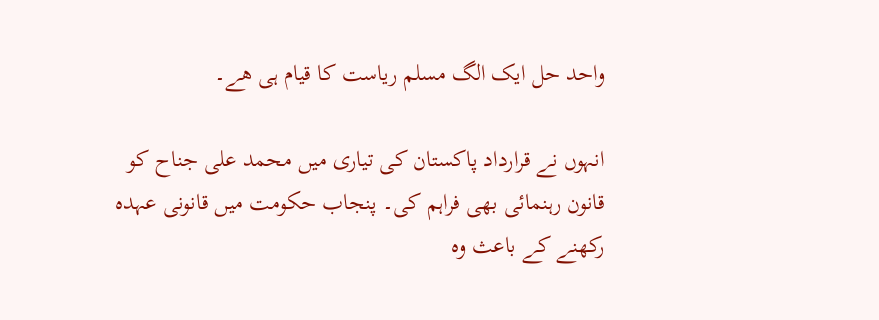واحد حل ایک الگ مسلم ریاست کا قیام ہی ھے۔

انہوں نے قرارداد پاکستان کی تیاری میں محمد علی جناح کو قانون رہنمائی بھی فراہم کی۔ پنجاب حکومت میں قانونی عہدہ رکھنے کے باعث وہ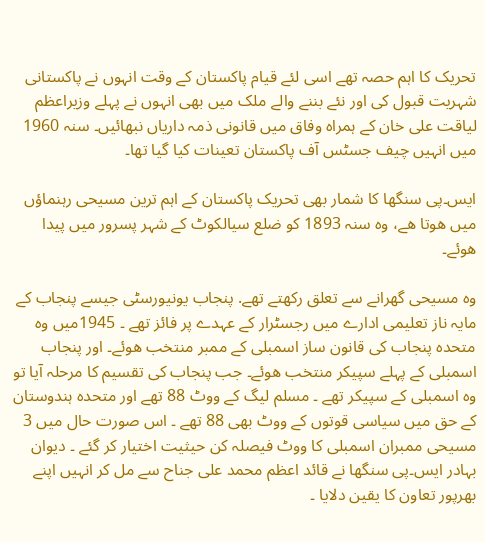تحریک کا اہم حصہ تھے اسی لئے قیام پاکستان کے وقت انہوں نے پاکستانی شہریت قبول کی اور نئے بننے والے ملک میں بھی انہوں نے پہلے وزیراعظم لیاقت علی خان کے ہمراہ وفاق میں قانونی ذمہ داریاں نبھائیں۔ سنہ 1960 میں انہیں چیف جسٹس آف پاکستان تعینات کیا گیا تھا۔

ایس۔پی سنگھا کا شمار بھی تحریک پاکستان کے اہم ترین مسیحی رہنماؤں میں ھوتا ھے، وہ سنہ 1893 کو ضلع سیالکوٹ کے شہر پسرور میں پیدا ھوئے۔

وہ مسیحی گھرانے سے تعلق رکھتے تھے. پنجاب یونیورسٹی جیسے پنجاب کے مایہ ناز تعلیمی ادارے میں رجسٹرار کے عہدے پر فائز تھے ۔ 1945میں وہ متحدہ پنجاب کی قانون ساز اسمبلی کے ممبر منتخب ھوئے۔ اور پنجاب اسمبلی کے پہلے سپیکر منتخب ھوئے۔ جب پنجاب کی تقسیم کا مرحلہ آیا تو وہ اسمبلی کے سپیکر تھے ۔ مسلم لیگ کے ووٹ 88 تھے اور متحدہ ہندوستان کے حق میں سیاسی قوتوں کے ووٹ بھی 88 تھے ۔ اس صورت حال میں 3 مسیحی ممبران اسمبلی کا ووٹ فیصلہ کن حیثیت اختیار کر گئے ۔ دیوان بہادر ایس۔پی سنگھا نے قائد اعظم محمد علی جناح سے مل کر انہیں اپنے بھرپور تعاون کا یقین دلایا ۔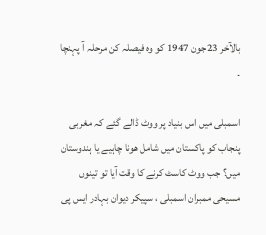بالآخر 23جون 1947 کو وہ فیصلہ کن مرحلہ آ پہنچا ۔

اسمبلی میں اس بنیاد پر ووٹ ڈالے گئے کہ مغربی پنجاب کو پاکستان میں شامل ھونا چاہیے یا ہندوستان میں؟ جب ووٹ کاسٹ کرنے کا وقت آیا تو تینوں مسیحی ممبران اسمبلی ، سپیکر دیوان بہادر ایس پی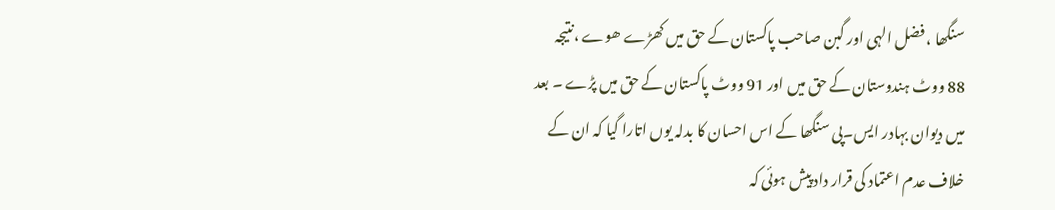سنگھا ، فضل الہی اور گبن صاحب پاکستان کے حق میں کھڑے ھوے ،نتیجہ 88 ووٹ ہندوستان کے حق میں اور 91 ووٹ پاکستان کے حق میں پڑے ۔ بعد میں دیوان بہادر ایس۔پی سنگھا کے اس احسان کا بدلہ یوں اتارا گیا کہ ان کے خلاف عدم اعتماد کی قرار داد پیش ہوئی کہ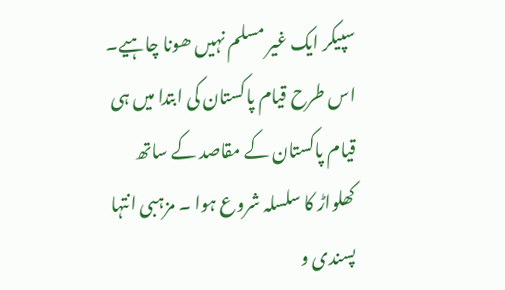سپیکر ایک غیر مسلم نہیں ھونا چاہیے۔ اس طرح قیام پاکستان کی ابتدا میں ہی قیام پاکستان کے مقاصد کے ساتھ کھلواڑ کا سلسلہ شروع ہوا ۔ مزہبی انتہا پسندی و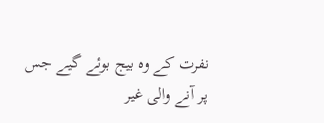نفرت کے وہ بیج بوئے گیے جس پر آنے والی غیر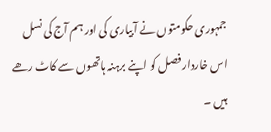جمہوری حکومتوں نے آبیاری کی اور ہم آج کی نسل اس خاردار فصل کو اپنے برہنہ ہاتھوں سے کاٹ رھے ہیں ۔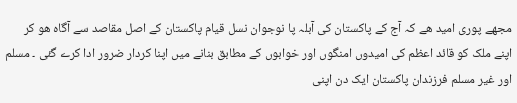مجھے پوری امید ھے کہ آج کے پاکستان کی آبلہ پا نوجوان نسل قیام پاکستان کے اصل مقاصد سے آگاہ ھو کر اپنے ملک کو قائد اعظم کی امیدوں امنگوں اور خوابوں کے مطابق بنانے میں اپنا کردار ضرور ادا کرے گئی ۔ مسلم اور غیر مسلم فرزندان پاکستان ایک دن اپنی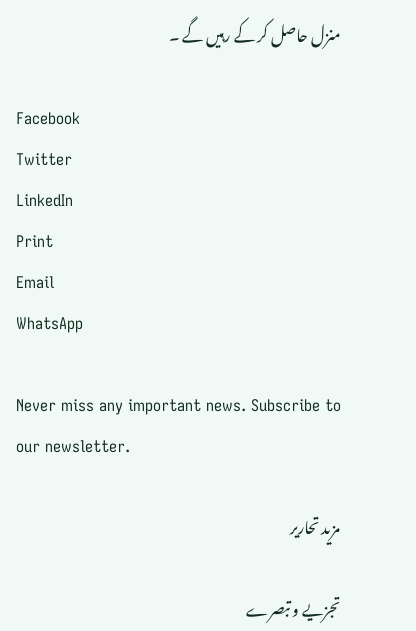منزل حاصل کر کے رہیں گے ۔

Facebook
Twitter
LinkedIn
Print
Email
WhatsApp

Never miss any important news. Subscribe to our newsletter.

مزید تحاریر

تجزیے و تبصرے